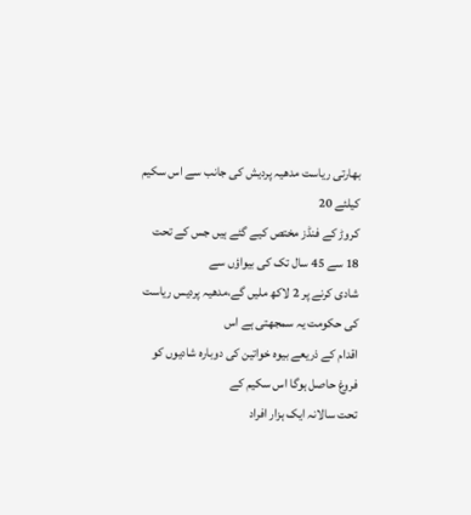بھارتی ریاست مدھیہ پردیش کی جانب سے اس سکیم کیلئے 20
کروڑ کے فنڈز مختص کیے گئے ہیں جس کے تحت 18 سے 45 سال تک کی بیواؤں سے
شادی کرنے پر 2 لاکھ ملیں گے،مدھیہ پردیس ریاست کی حکومت یہ سمجھتی ہے اس
اقدام کے ذریعے بیوہ خواتین کی دوبارہ شادیوں کو فروغ حاصل ہوگا اس سکیم کے
تحت سالانہ ایک ہزار افراد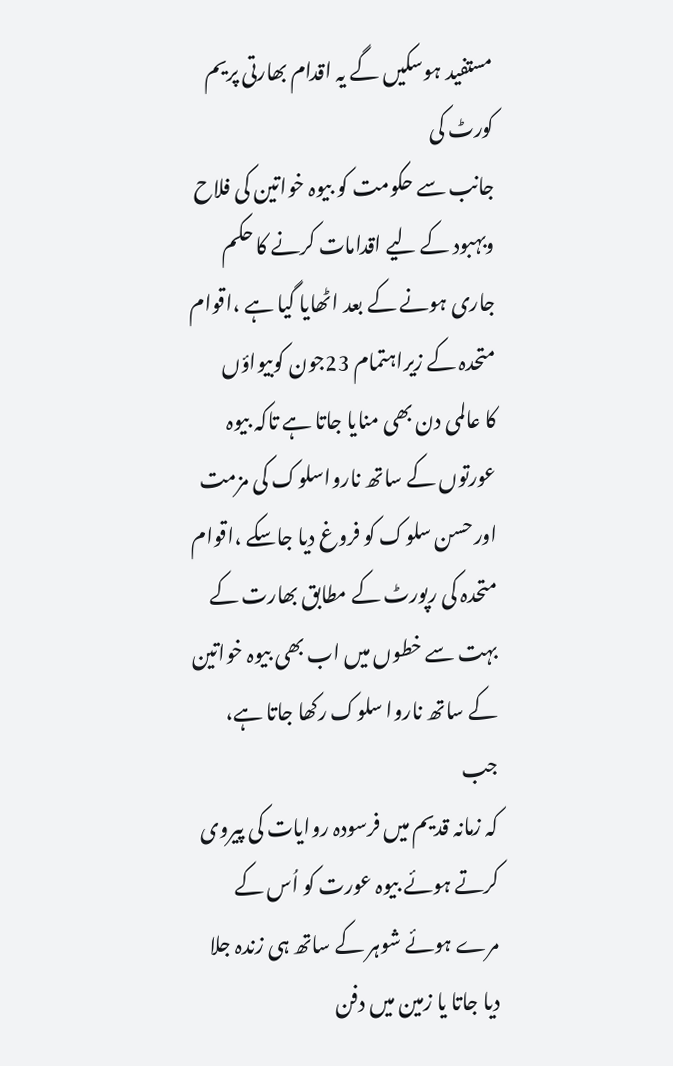مستفید ہوسکیں گے یہ اقدام بھارتی پریم کورٹ کی
جانب سے حکومت کو بیوہ خواتین کی فلاح وبہبود کے لیے اقدامات کرنے کا حکم
جاری ہونے کے بعد اٹھایا گیا ہے ،اقوام متحدہ کے زیراہتمام 23جون کوبیواؤں
کا عالمی دن بھی منایا جاتا ہے تاکہ بیوہ عورتوں کے ساتھ نارواسلوک کی مزمت
اورحسن سلوک کو فروغ دیا جاسکے ،اقوام متحدہ کی رپورٹ کے مطابق بھارت کے
بہت سے خطوں میں اب بھی بیوہ خواتین کے ساتھ ناروا سلوک رکھا جاتا ہے، جب
کہ زمانہ قدیم میں فرسودہ روایات کی پیروی کرتے ہوئے بیوہ عورت کو اُس کے
مرے ہوئے شوہر کے ساتھ ہی زندہ جلا دیا جاتا یا زمین میں دفن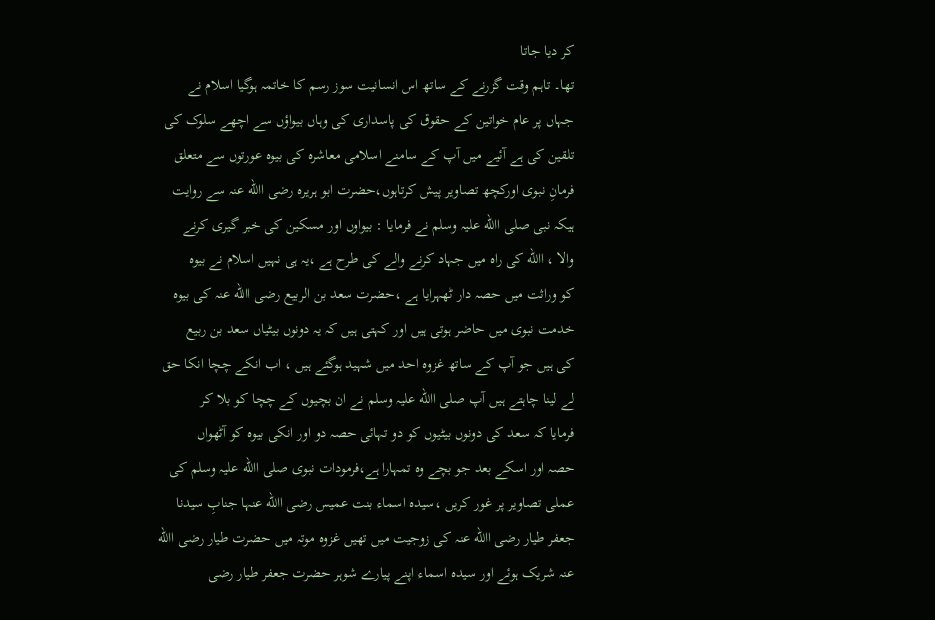کر دیا جاتا
تھا۔ تاہم وقت گزرنے کے ساتھ اس انسانیت سوز رسم کا خاتمہ ہوگیا اسلام نے
جہاں پر عام خواتین کے حقوق کی پاسداری کی وہاں بیواؤں سے اچھے سلوک کی
تلقین کی ہے آئیے میں آپ کے سامنے اسلامی معاشرہ کی بیوہ عورتوں سے متعلق
فرمانِ نبوی اورکچھ تصاویر پیش کرتاہوں،حضرت ابو ہریرہ رضی االله عنہ سے روایت
ہیکہ نبی صلی االله علیہ وسلم نے فرمایا : بیواوں اور مسکین کی خبر گیری کرنے
والا ، االله کی راہ میں جہاد کرنے والے کی طرح ہے ،یہ ہی نہیں اسلام نے بیوہ
کو وراثت میں حصہ دار ٹھہرایا ہے ،حضرت سعد بن الربیع رضی االله عنہ کی بیوہ
خدمت نبوی میں حاضر ہوتی ہیں اور کہتی ہیں کہ یہ دونوں بیٹیاں سعد بن ربیع
کی ہیں جو آپ کے ساتھ غزوہ احد میں شہید ہوگئے ہیں ، اب انکے چچا انکا حق
لے لینا چاہتے ہیں آپ صلی االله علیہ وسلم نے ان بچیوں کے چچا کو بلا کر
فرمایا کہ سعد کی دونوں بیٹیوں کو دو تہائی حصہ دو اور انکی بیوہ کو آٹھواں
حصہ اور اسکے بعد جو بچے وہ تمہارا ہے،فرمودات نبوی صلی االله علیہ وسلم کی
عملی تصاویر پر غور کریں ،سیدہ اسماء بنت عمیس رضی االله عنہا جنابِ سیدنا
جعفر طیار رضی االله عنہ کی زوجیت میں تھیں غزوہ موتہ میں حضرت طیار رضی االله
عنہ شریک ہوئے اور سیدہ اسماء اپنے پیارے شوہر حضرت جعفر طیار رضی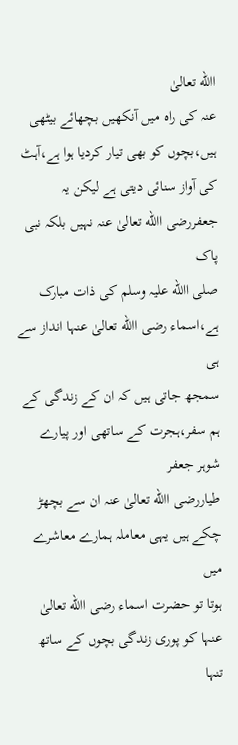االله تعالیٰ
عنہ کی راہ میں آنکھیں بچھائے بیٹھی ہیں،بچوں کو بھی تیار کردیا ہوا ہے،آہٹ
کی آواز سنائی دیتی ہے لیکن یہ جعفررضی االله تعالیٰ عنہ نہیں بلکہ نبی پاک
صلی االله علیہ وسلم کی ذات مبارک ہے،اسماء رضی االله تعالیٰ عنہا انداز سے ہی
سمجھ جاتی ہیں کہ ان کے زندگی کے ہم سفر،ہجرت کے ساتھی اور پیارے شوہر جعفر
طیاررضی االله تعالیٰ عنہ ان سے بچھڑ چکے ہیں یہی معاملہ ہمارے معاشرے میں
ہوتا تو حضرت اسماء رضی االله تعالیٰ عنہا کو پوری زندگی بچوں کے ساتھ تنہا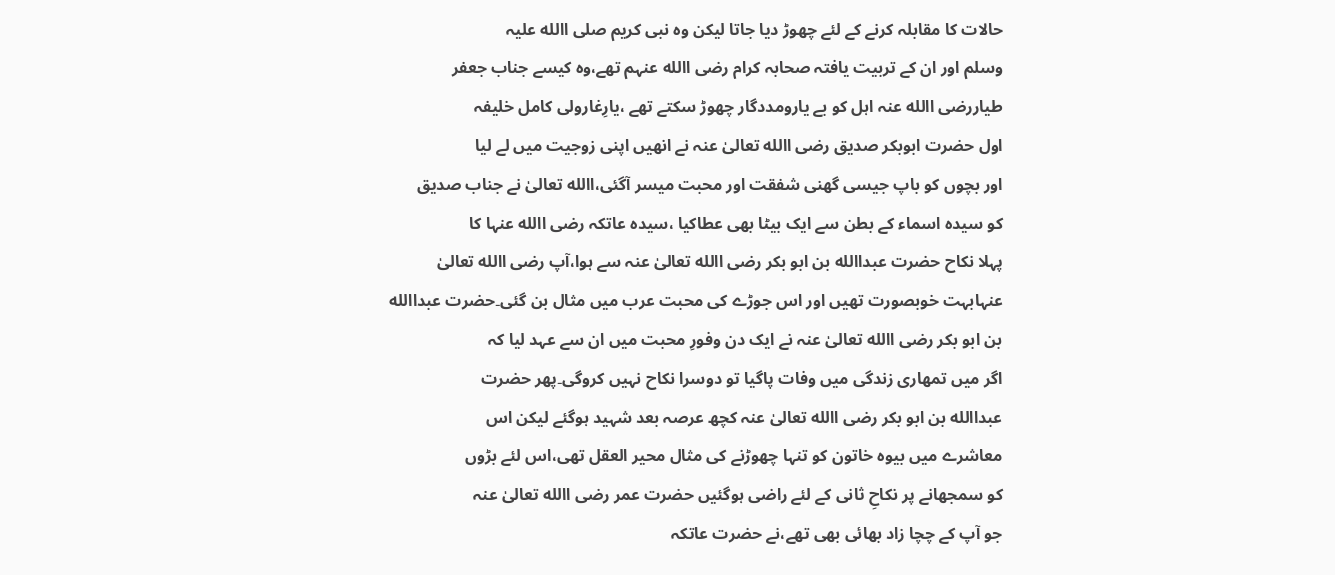حالات کا مقابلہ کرنے کے لئے چھوڑ دیا جاتا لیکن وہ نبی کریم صلی االله علیہ
وسلم اور ان کے تربیت یافتہ صحابہ کرام رضی االله عنہم تھے،وہ کیسے جناب جعفر
طیاررضی االله عنہ اہل کو بے یارومددگار چھوڑ سکتے تھے ،یارِغارولی کامل خلیفہ
اول حضرت ابوبکر صدیق رضی االله تعالیٰ عنہ نے انھیں اپنی زوجیت میں لے لیا
اور بچوں کو باپ جیسی گھنی شفقت اور محبت میسر آگئی،االله تعالیٰ نے جناب صدیق
کو سیدہ اسماء کے بطن سے ایک بیٹا بھی عطاکیا ،سیدہ عاتکہ رضی االله عنہا کا
پہلا نکاح حضرت عبداالله بن ابو بکر رضی االله تعالیٰ عنہ سے ہوا،آپ رضی االله تعالیٰ
عنہابہت خوبصورت تھیں اور اس جوڑے کی محبت عرب میں مثال بن گئی۔حضرت عبداالله
بن ابو بکر رضی االله تعالیٰ عنہ نے ایک دن وفورِ محبت میں ان سے عہد لیا کہ
اگر میں تمھاری زندگی میں وفات پاگیا تو دوسرا نکاح نہیں کروگی۔پھر حضرت
عبداالله بن ابو بکر رضی االله تعالیٰ عنہ کچھ عرصہ بعد شہید ہوگئے لیکن اس
معاشرے میں بیوہ خاتون کو تنہا چھوڑنے کی مثال محیر العقل تھی،اس لئے بڑوں
کو سمجھانے پر نکاحِ ثانی کے لئے راضی ہوگئیں حضرت عمر رضی االله تعالیٰ عنہ
جو آپ کے چچا زاد بھائی بھی تھے،نے حضرت عاتکہ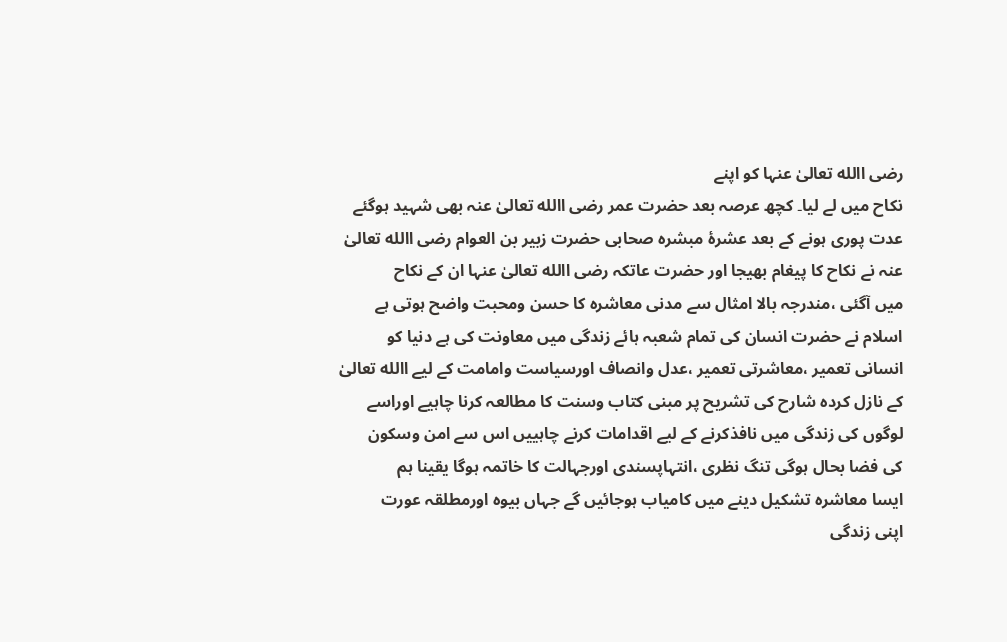رضی االله تعالیٰ عنہا کو اپنے
نکاح میں لے لیا۔ کچھ عرصہ بعد حضرت عمر رضی االله تعالیٰ عنہ بھی شہید ہوگئے
عدت پوری ہونے کے بعد عشرۂ مبشرہ صحابی حضرت زبیر بن العوام رضی االله تعالیٰ
عنہ نے نکاح کا پیغام بھیجا اور حضرت عاتکہ رضی االله تعالیٰ عنہا ان کے نکاح
میں آگئی ،مندرجہ بالا امثال سے مدنی معاشرہ کا حسن ومحبت واضح ہوتی ہے
اسلام نے حضرت انسان کی تمام شعبہ ہائے زندگی میں معاونت کی ہے دنیا کو
انسانی تعمیر ،معاشرتی تعمیر ،عدل وانصاف اورسیاست وامامت کے لیے االله تعالیٰ
کے نازل کردہ شارح کی تشریح پر مبنی کتاب وسنت کا مطالعہ کرنا چاہیے اوراسے
لوگوں کی زندگی میں نافذکرنے کے لیے اقدامات کرنے چاہییں اس سے امن وسکون
کی فضا بحال ہوگی تنگ نظری ،انتہاپسندی اورجہالت کا خاتمہ ہوگا یقینا ہم
ایسا معاشرہ تشکیل دینے میں کامیاب ہوجائیں گے جہاں بیوہ اورمطلقہ عورت
اپنی زندگی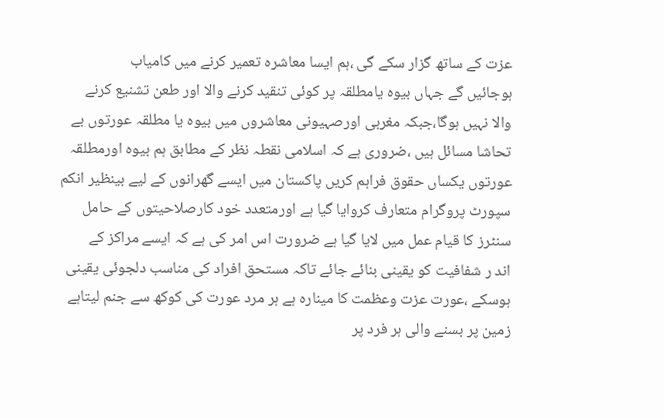عزت کے ساتھ گزار سکے گی ،ہم ایسا معاشرہ تعمیر کرنے میں کامیاب
ہوجائیں گے جہاں بیوہ یامطلقہ پر کوئی تنقید کرنے والا اور طعن تشنیع کرنے
والا نہیں ہوگا،جبکہ مغربی اورصہیونی معاشروں میں بیوہ یا مطلقہ عورتوں بے
تحاشا مسائل ہیں ،ضروری ہے کہ اسلامی نقطہ نظر کے مطابق ہم بیوہ اورمطلقہ
عورتوں یکساں حقوق فراہم کریں پاکستان میں ایسے گھرانوں کے لیے بینظیر انکم
سپورٹ پروگرام متعارف کروایا گیا ہے اورمتعدد خود کارصلاحیتوں کے حامل
سنٹرز کا قیام عمل میں لایا گیا ہے ضرورت اس امر کی ہے کہ ایسے مراکز کے
اند ر شفافیت کو یقینی بنائے جائے تاکہ مستحق افراد کی مناسب دلجوئی یقینی
ہوسکے ،عورت عزت وعظمت کا مینارہ ہے ہر مرد عورت کی کوکھ سے جنم لیتاہے
زمین پر بسنے والی ہر فرد پر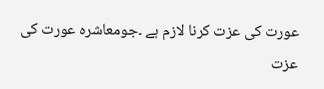عورت کی عزت کرنا لازم ہے ۔جومعاشرہ عورت کی
عزت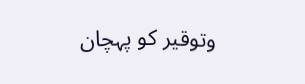وتوقیر کو پہچان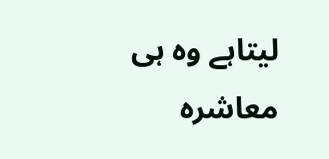لیتاہے وہ ہی معاشرہ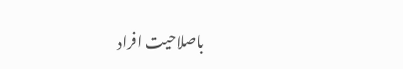باصلاحیت افراد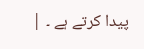پیدا کرتے ہے ۔ |